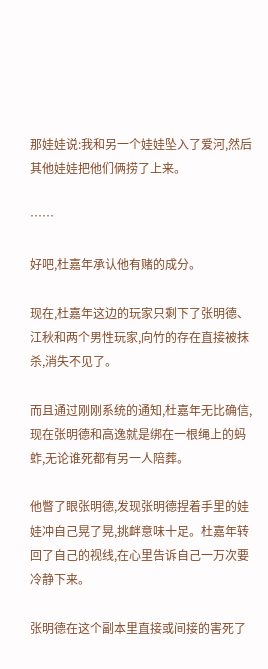那娃娃说:我和另一个娃娃坠入了爱河,然后其他娃娃把他们俩捞了上来。

……

好吧,杜嘉年承认他有赌的成分。

现在,杜嘉年这边的玩家只剩下了张明德、江秋和两个男性玩家,向竹的存在直接被抹杀,消失不见了。

而且通过刚刚系统的通知,杜嘉年无比确信,现在张明德和高逸就是绑在一根绳上的蚂蚱,无论谁死都有另一人陪葬。

他瞥了眼张明德,发现张明德捏着手里的娃娃冲自己晃了晃,挑衅意味十足。杜嘉年转回了自己的视线,在心里告诉自己一万次要冷静下来。

张明德在这个副本里直接或间接的害死了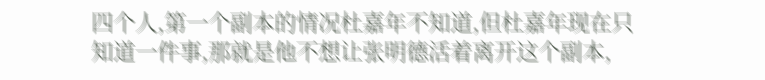四个人,第一个副本的情况杜嘉年不知道,但杜嘉年现在只知道一件事,那就是他不想让张明德活着离开这个副本,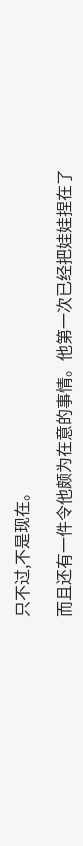只不过,不是现在。

而且还有一件令他颇为在意的事情。他第一次已经把娃娃捏在了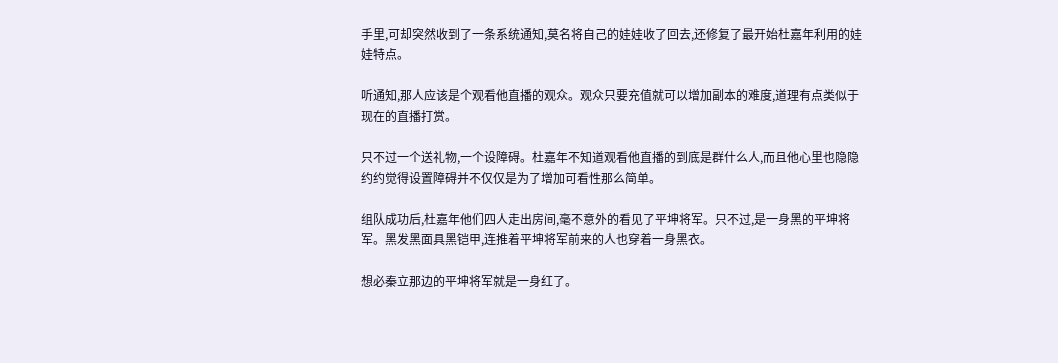手里,可却突然收到了一条系统通知,莫名将自己的娃娃收了回去,还修复了最开始杜嘉年利用的娃娃特点。

听通知,那人应该是个观看他直播的观众。观众只要充值就可以增加副本的难度,道理有点类似于现在的直播打赏。

只不过一个送礼物,一个设障碍。杜嘉年不知道观看他直播的到底是群什么人,而且他心里也隐隐约约觉得设置障碍并不仅仅是为了增加可看性那么简单。

组队成功后,杜嘉年他们四人走出房间,毫不意外的看见了平坤将军。只不过,是一身黑的平坤将军。黑发黑面具黑铠甲,连推着平坤将军前来的人也穿着一身黑衣。

想必秦立那边的平坤将军就是一身红了。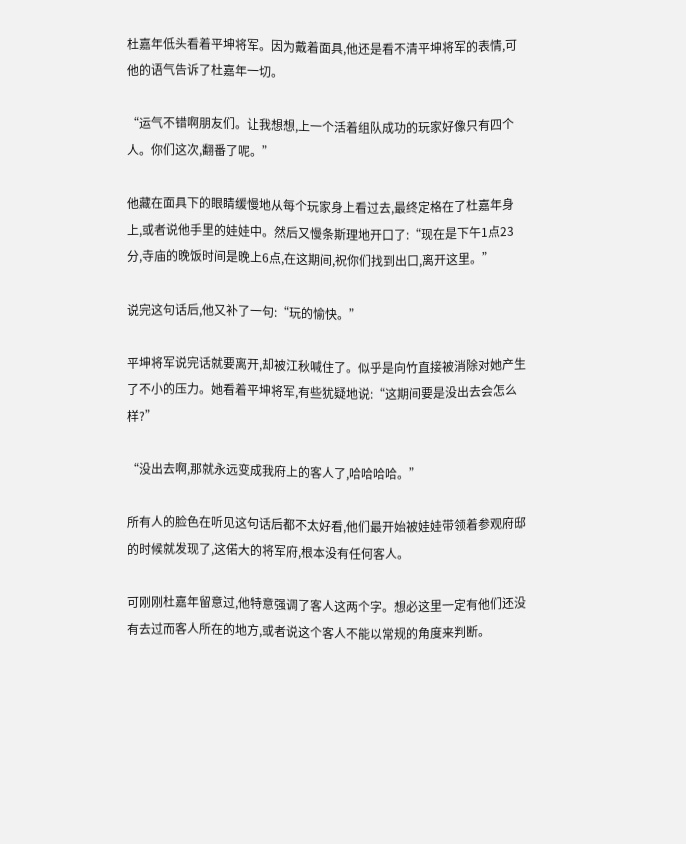杜嘉年低头看着平坤将军。因为戴着面具,他还是看不清平坤将军的表情,可他的语气告诉了杜嘉年一切。

“运气不错啊朋友们。让我想想,上一个活着组队成功的玩家好像只有四个人。你们这次,翻番了呢。”

他藏在面具下的眼睛缓慢地从每个玩家身上看过去,最终定格在了杜嘉年身上,或者说他手里的娃娃中。然后又慢条斯理地开口了:“现在是下午1点23分,寺庙的晚饭时间是晚上6点,在这期间,祝你们找到出口,离开这里。”

说完这句话后,他又补了一句:“玩的愉快。”

平坤将军说完话就要离开,却被江秋喊住了。似乎是向竹直接被消除对她产生了不小的压力。她看着平坤将军,有些犹疑地说:“这期间要是没出去会怎么样?”

“没出去啊,那就永远变成我府上的客人了,哈哈哈哈。”

所有人的脸色在听见这句话后都不太好看,他们最开始被娃娃带领着参观府邸的时候就发现了,这偌大的将军府,根本没有任何客人。

可刚刚杜嘉年留意过,他特意强调了客人这两个字。想必这里一定有他们还没有去过而客人所在的地方,或者说这个客人不能以常规的角度来判断。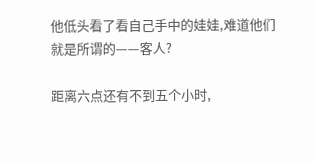他低头看了看自己手中的娃娃,难道他们就是所谓的——客人?

距离六点还有不到五个小时,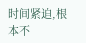时间紧迫,根本不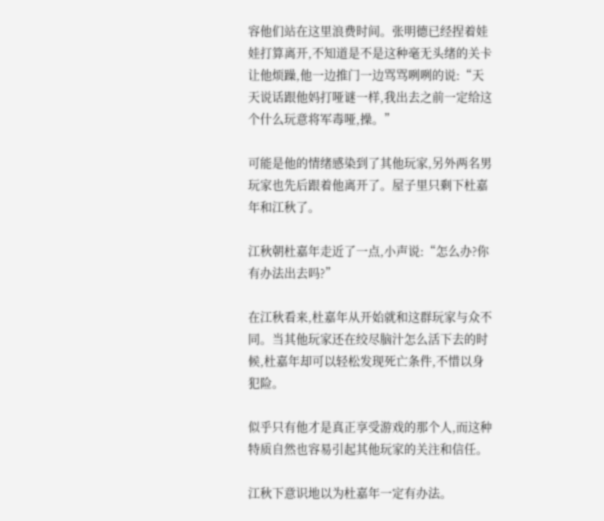容他们站在这里浪费时间。张明德已经捏着娃娃打算离开,不知道是不是这种毫无头绪的关卡让他烦躁,他一边推门一边骂骂咧咧的说:“天天说话跟他妈打哑谜一样,我出去之前一定给这个什么玩意将军毒哑,操。”

可能是他的情绪感染到了其他玩家,另外两名男玩家也先后跟着他离开了。屋子里只剩下杜嘉年和江秋了。

江秋朝杜嘉年走近了一点,小声说:“怎么办?你有办法出去吗?”

在江秋看来,杜嘉年从开始就和这群玩家与众不同。当其他玩家还在绞尽脑汁怎么活下去的时候,杜嘉年却可以轻松发现死亡条件,不惜以身犯险。

似乎只有他才是真正享受游戏的那个人,而这种特质自然也容易引起其他玩家的关注和信任。

江秋下意识地以为杜嘉年一定有办法。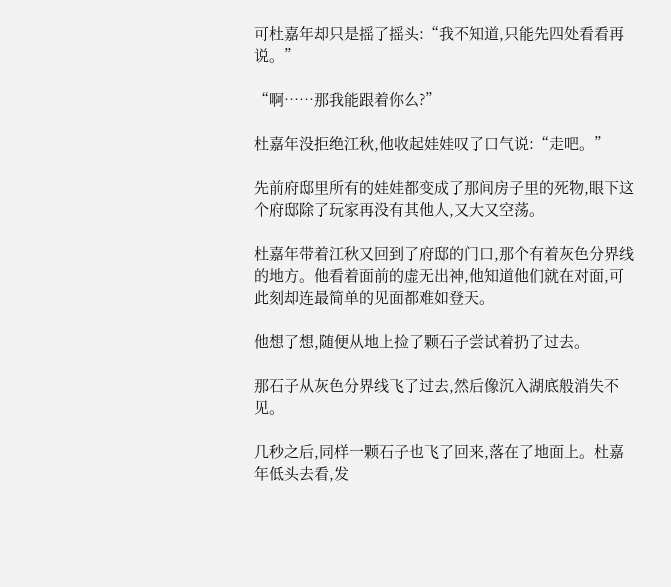可杜嘉年却只是摇了摇头:“我不知道,只能先四处看看再说。”

“啊……那我能跟着你么?”

杜嘉年没拒绝江秋,他收起娃娃叹了口气说:“走吧。”

先前府邸里所有的娃娃都变成了那间房子里的死物,眼下这个府邸除了玩家再没有其他人,又大又空荡。

杜嘉年带着江秋又回到了府邸的门口,那个有着灰色分界线的地方。他看着面前的虚无出神,他知道他们就在对面,可此刻却连最简单的见面都难如登天。

他想了想,随便从地上捡了颗石子尝试着扔了过去。

那石子从灰色分界线飞了过去,然后像沉入湖底般消失不见。

几秒之后,同样一颗石子也飞了回来,落在了地面上。杜嘉年低头去看,发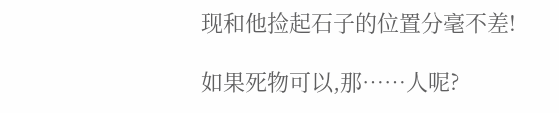现和他捡起石子的位置分毫不差!

如果死物可以,那……人呢?